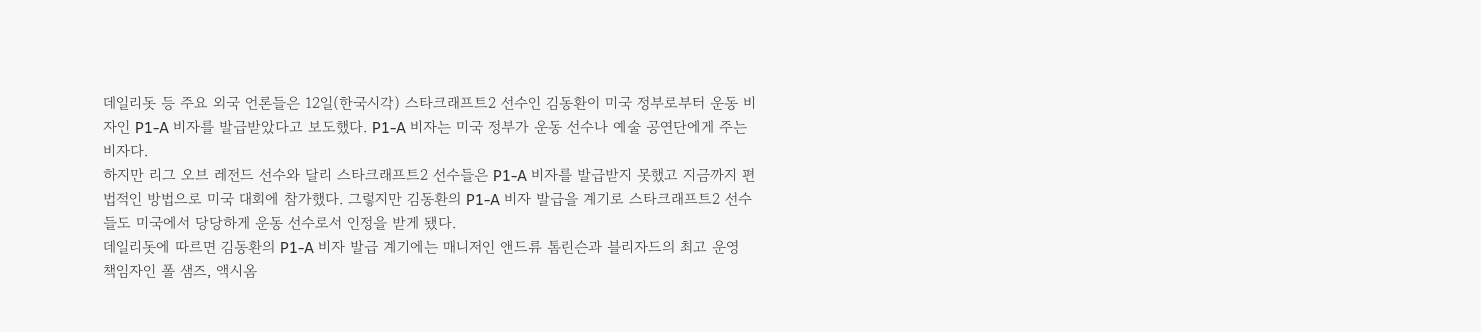데일리돗 등 주요 외국 언론들은 12일(한국시각) 스타크래프트2 선수인 김동환이 미국 정부로부터 운동 비자인 P1-A 비자를 발급받았다고 보도했다. P1-A 비자는 미국 정부가 운동 선수나 예술 공연단에게 주는 비자다.
하지만 리그 오브 레전드 선수와 달리 스타크래프트2 선수들은 P1-A 비자를 발급받지 못했고 지금까지 편법적인 방법으로 미국 대회에 참가했다. 그렇지만 김동환의 P1-A 비자 발급을 계기로 스타크래프트2 선수들도 미국에서 당당하게 운동 선수로서 인정을 받게 됐다.
데일리돗에 따르면 김동환의 P1-A 비자 발급 계기에는 매니저인 앤드류 톰린슨과 블리자드의 최고 운영 책임자인 폴 샘즈, 액시옴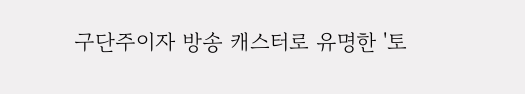구단주이자 방송 캐스터로 유명한 '토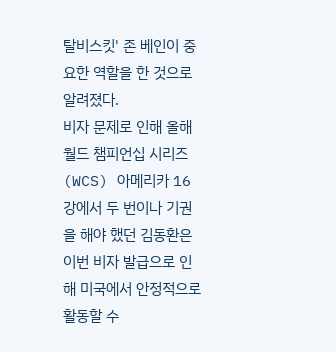탈비스킷' 존 베인이 중요한 역할을 한 것으로 알려졌다.
비자 문제로 인해 올해 월드 챔피언십 시리즈(WCS) 아메리카 16강에서 두 번이나 기권을 해야 했던 김동환은 이번 비자 발급으로 인해 미국에서 안정적으로 활동할 수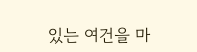있는 여건을 마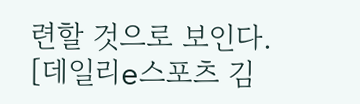련할 것으로 보인다.
[데일리e스포츠 김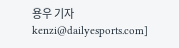용우 기자 kenzi@dailyesports.com]